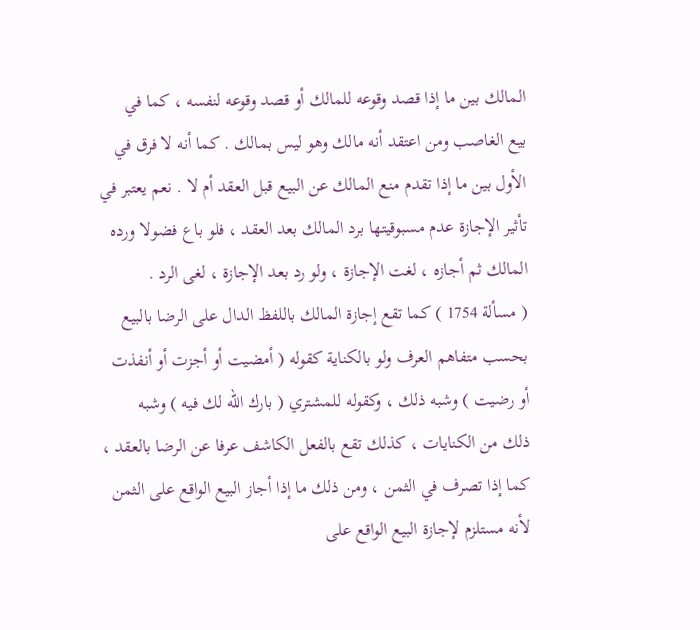المالك بين ما إذا قصد وقوعه للمالك أو قصد وقوعه لنفسه ، كما في
بيع الغاصب ومن اعتقد أنه مالك وهو ليس بمالك . كما أنه لا فرق في
الأول بين ما إذا تقدم منع المالك عن البيع قبل العقد أم لا . نعم يعتبر في
تأثير الإجازة عدم مسبوقيتها برد المالك بعد العقد ، فلو باع فضولا ورده
المالك ثم أجازه ، لغت الإجازة ، ولو رد بعد الإجازة ، لغى الرد .
( مسألة 1754 ) كما تقع إجازة المالك باللفظ الدال على الرضا بالبيع
بحسب متفاهم العرف ولو بالكناية كقوله ( أمضيت أو أجزت أو أنفذت
أو رضيت ) وشبه ذلك ، وكقوله للمشتري ( بارك الله لك فيه ) وشبه
ذلك من الكنايات ، كذلك تقع بالفعل الكاشف عرفا عن الرضا بالعقد ،
كما إذا تصرف في الثمن ، ومن ذلك ما إذا أجاز البيع الواقع على الثمن
لأنه مستلزم لإجازة البيع الواقع على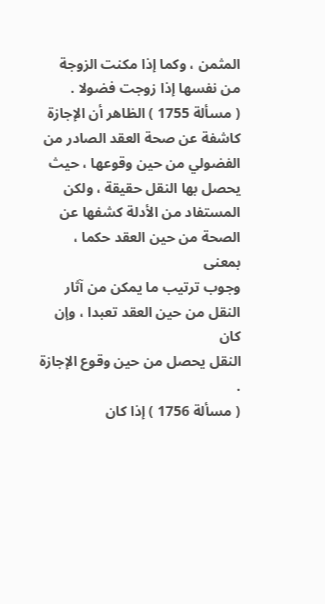المثمن ، وكما إذا مكنت الزوجة
من نفسها إذا زوجت فضولا .
( مسألة 1755 ) الظاهر أن الإجازة كاشفة عن صحة العقد الصادر من
الفضولي من حين وقوعها ، حيث يحصل بها النقل حقيقة ، ولكن
المستفاد من الأدلة كشفها عن الصحة من حين العقد حكما ، بمعنى
وجوب ترتيب ما يمكن من آثار النقل من حين العقد تعبدا ، وإن كان
النقل يحصل من حين وقوع الإجازة .
( مسألة 1756 ) إذا كان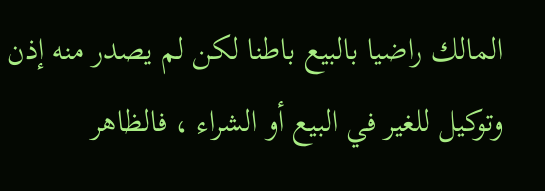المالك راضيا بالبيع باطنا لكن لم يصدر منه إذن
وتوكيل للغير في البيع أو الشراء ، فالظاهر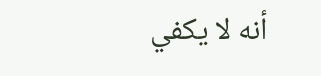أنه لا يكفي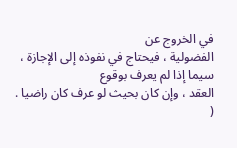في الخروج عن
الفضولية ، فيحتاج في نفوذه إلى الإجازة ، سيما إذا لم يعرف بوقوع
العقد ، وإن كان بحيث لو عرف كان راضيا .
(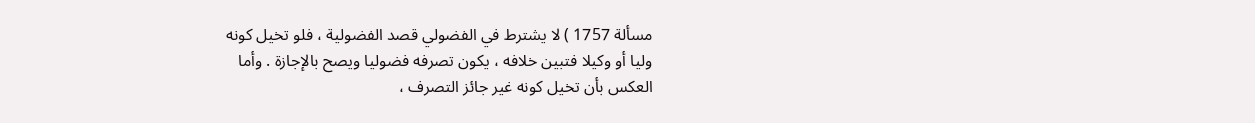مسألة 1757 ) لا يشترط في الفضولي قصد الفضولية ، فلو تخيل كونه
وليا أو وكيلا فتبين خلافه ، يكون تصرفه فضوليا ويصح بالإجازة . وأما
العكس بأن تخيل كونه غير جائز التصرف ،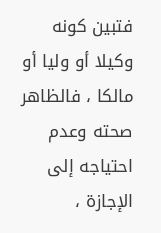فتبين كونه وكيلا أو وليا أو
مالكا ، فالظاهر صحته وعدم احتياجه إلى الإجازة ،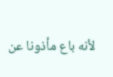لأنه باع مأذونا عن